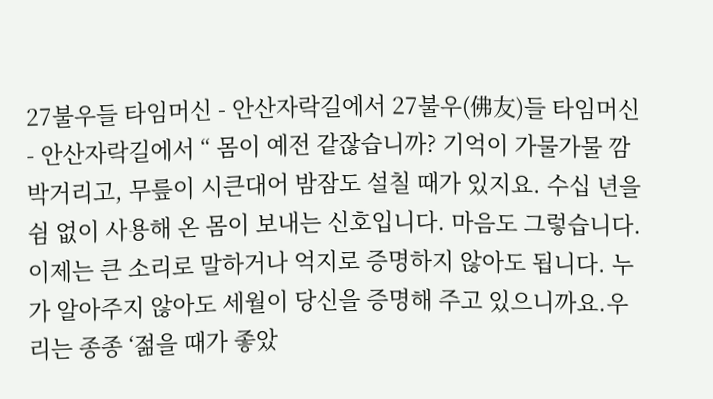27불우들 타임머신 - 안산자락길에서 27불우(佛友)들 타임머신 - 안산자락길에서 “ 몸이 예전 같잖습니까? 기억이 가물가물 깜박거리고, 무릎이 시큰대어 밤잠도 설칠 때가 있지요. 수십 년을 쉼 없이 사용해 온 몸이 보내는 신호입니다. 마음도 그렇습니다. 이제는 큰 소리로 말하거나 억지로 증명하지 않아도 됩니다. 누가 알아주지 않아도 세월이 당신을 증명해 주고 있으니까요.우리는 종종 ‘젊을 때가 좋았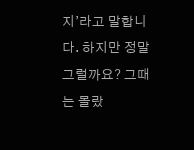지’라고 말합니다. 하지만 정말 그럴까요? 그때는 몰랐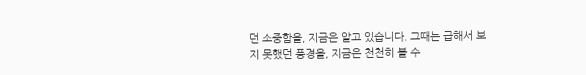던 소중함을, 지금은 알고 있습니다. 그때는 급해서 보지 못했던 풍경을, 지금은 천천히 볼 수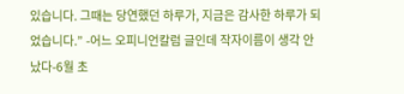있습니다. 그때는 당연했던 하루가, 지금은 감사한 하루가 되었습니다.” -어느 오피니언칼럼 글인데 작자이름이 생각 안 났다-6월 초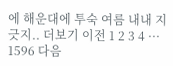에 해운대에 투숙 여름 내내 지긋지.. 더보기 이전 1 2 3 4 ··· 1596 다음